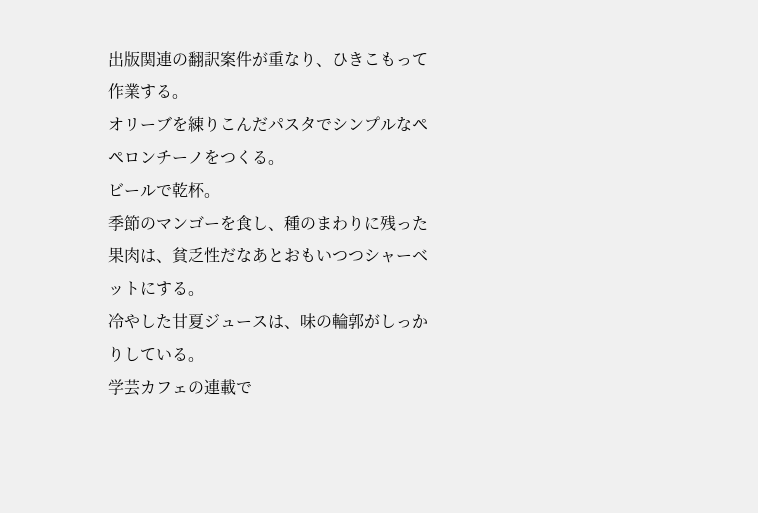出版関連の翻訳案件が重なり、ひきこもって作業する。
オリーブを練りこんだパスタでシンプルなペペロンチーノをつくる。
ビールで乾杯。
季節のマンゴーを食し、種のまわりに残った果肉は、貧乏性だなあとおもいつつシャーベットにする。
冷やした甘夏ジュースは、味の輪郭がしっかりしている。
学芸カフェの連載で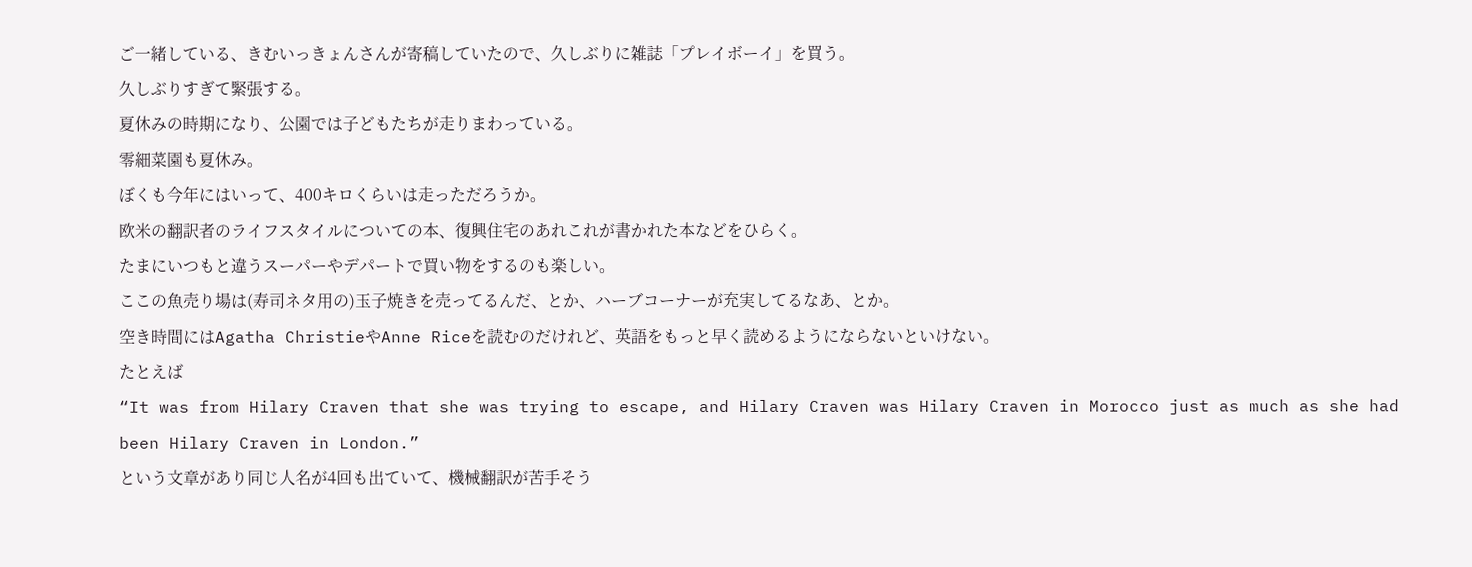ご一緒している、きむいっきょんさんが寄稿していたので、久しぶりに雑誌「プレイボーイ」を買う。
久しぶりすぎて緊張する。
夏休みの時期になり、公園では子どもたちが走りまわっている。
零細菜園も夏休み。
ぼくも今年にはいって、400キロくらいは走っただろうか。
欧米の翻訳者のライフスタイルについての本、復興住宅のあれこれが書かれた本などをひらく。
たまにいつもと違うスーパーやデパートで買い物をするのも楽しい。
ここの魚売り場は(寿司ネタ用の)玉子焼きを売ってるんだ、とか、ハーブコーナーが充実してるなあ、とか。
空き時間にはAgatha ChristieやAnne Riceを読むのだけれど、英語をもっと早く読めるようにならないといけない。
たとえば
“It was from Hilary Craven that she was trying to escape, and Hilary Craven was Hilary Craven in Morocco just as much as she had been Hilary Craven in London.”
という文章があり同じ人名が4回も出ていて、機械翻訳が苦手そう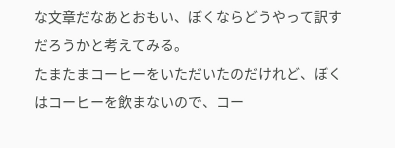な文章だなあとおもい、ぼくならどうやって訳すだろうかと考えてみる。
たまたまコーヒーをいただいたのだけれど、ぼくはコーヒーを飲まないので、コー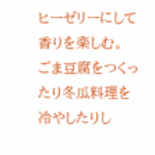ヒーゼリーにして香りを楽しむ。
ごま豆腐をつくったり冬瓜料理を冷やしたりし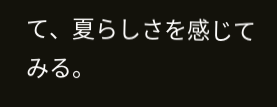て、夏らしさを感じてみる。